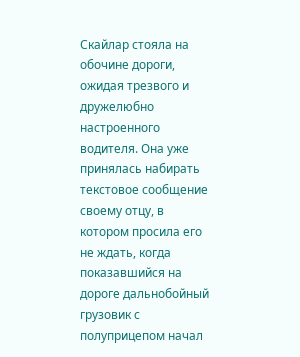Скайлар стояла на обочине дороги, ожидая трезвого и дружелюбно настроенного водителя. Она уже принялась набирать текстовое сообщение своему отцу, в котором просила его не ждать, когда показавшийся на дороге дальнобойный грузовик с полуприцепом начал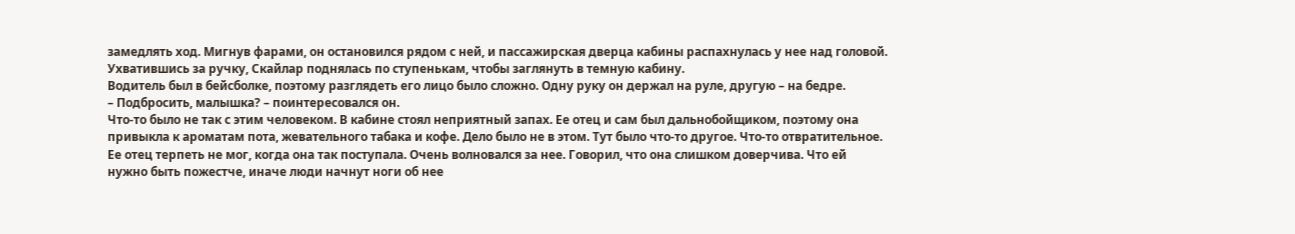замедлять ход. Мигнув фарами, он остановился рядом с ней, и пассажирская дверца кабины распахнулась у нее над головой. Ухватившись за ручку, Скайлар поднялась по ступенькам, чтобы заглянуть в темную кабину.
Водитель был в бейсболке, поэтому разглядеть его лицо было сложно. Одну руку он держал на руле, другую – на бедре.
– Подбросить, малышка? – поинтересовался он.
Что-то было не так с этим человеком. В кабине стоял неприятный запах. Ее отец и сам был дальнобойщиком, поэтому она привыкла к ароматам пота, жевательного табака и кофе. Дело было не в этом. Тут было что-то другое. Что-то отвратительное.
Ее отец терпеть не мог, когда она так поступала. Очень волновался за нее. Говорил, что она слишком доверчива. Что ей нужно быть пожестче, иначе люди начнут ноги об нее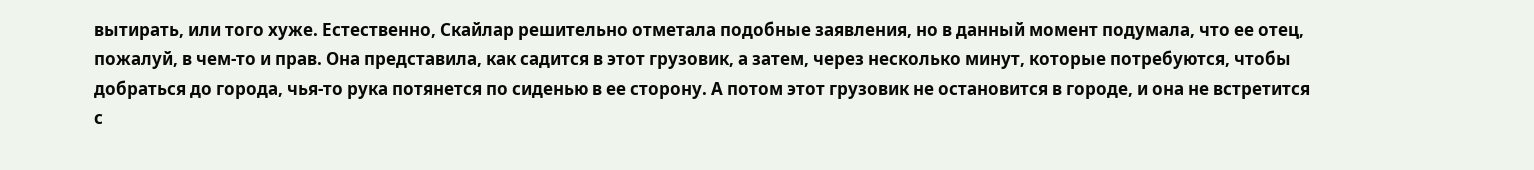вытирать, или того хуже. Естественно, Скайлар решительно отметала подобные заявления, но в данный момент подумала, что ее отец, пожалуй, в чем-то и прав. Она представила, как садится в этот грузовик, а затем, через несколько минут, которые потребуются, чтобы добраться до города, чья-то рука потянется по сиденью в ее сторону. А потом этот грузовик не остановится в городе, и она не встретится с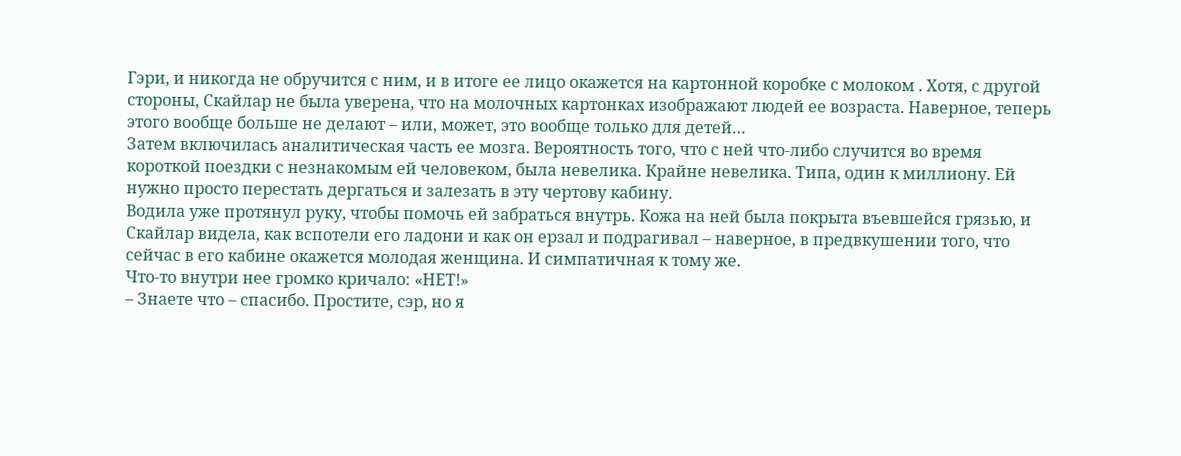Гэри, и никогда не обручится с ним, и в итоге ее лицо окажется на картонной коробке с молоком . Хотя, с другой стороны, Скайлар не была уверена, что на молочных картонках изображают людей ее возраста. Наверное, теперь этого вообще больше не делают – или, может, это вообще только для детей…
Затем включилась аналитическая часть ее мозга. Вероятность того, что с ней что-либо случится во время короткой поездки с незнакомым ей человеком, была невелика. Крайне невелика. Типа, один к миллиону. Ей нужно просто перестать дергаться и залезать в эту чертову кабину.
Водила уже протянул руку, чтобы помочь ей забраться внутрь. Кожа на ней была покрыта въевшейся грязью, и Скайлар видела, как вспотели его ладони и как он ерзал и подрагивал – наверное, в предвкушении того, что сейчас в его кабине окажется молодая женщина. И симпатичная к тому же.
Что-то внутри нее громко кричало: «НЕТ!»
– Знаете что – спасибо. Простите, сэр, но я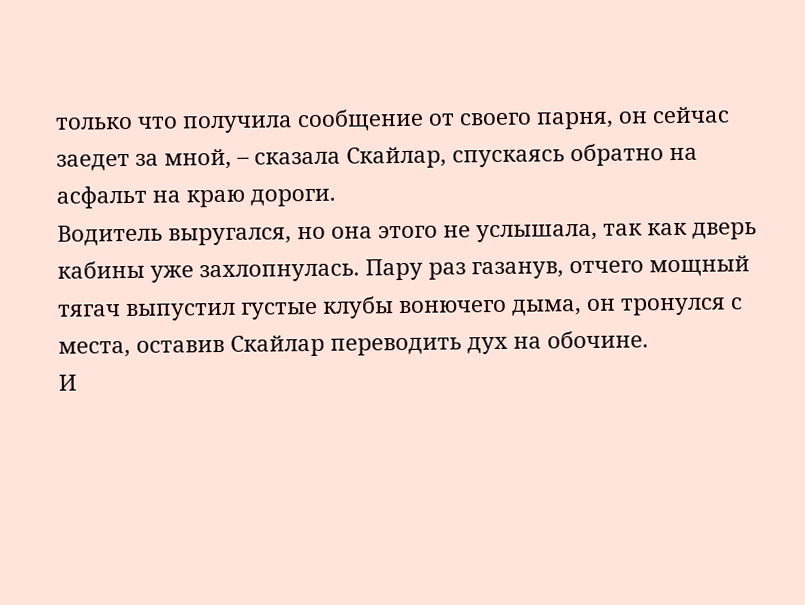только что получила сообщение от своего парня, он сейчас заедет за мной, – сказала Скайлар, спускаясь обратно на асфальт на краю дороги.
Водитель выругался, но она этого не услышала, так как дверь кабины уже захлопнулась. Пару раз газанув, отчего мощный тягач выпустил густые клубы вонючего дыма, он тронулся с места, оставив Скайлар переводить дух на обочине.
И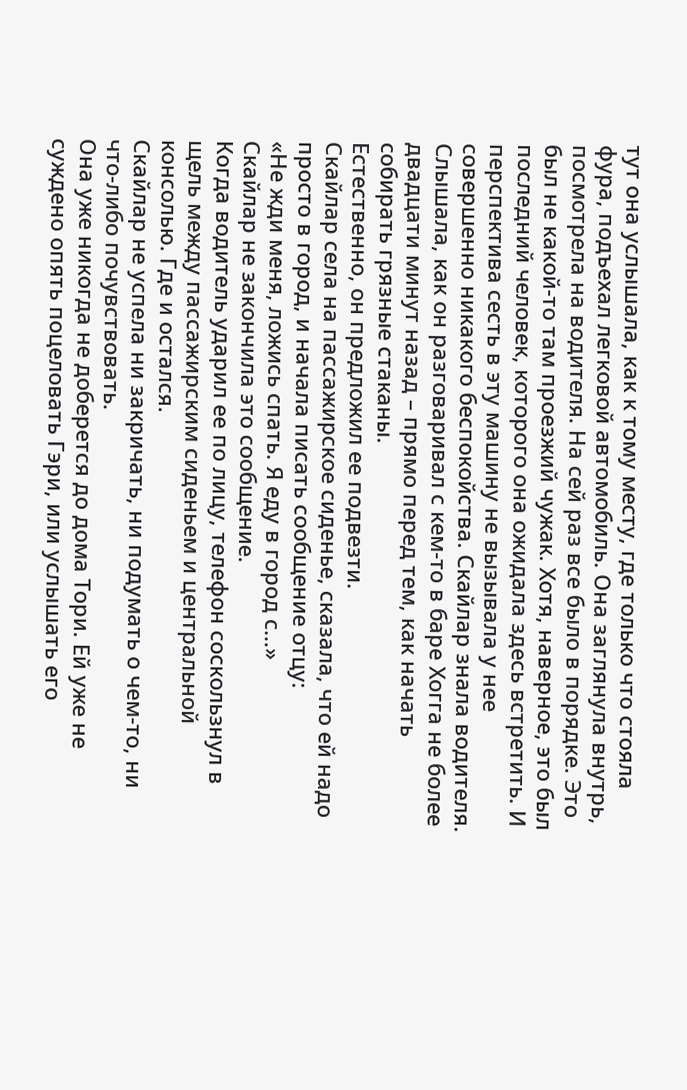тут она услышала, как к тому месту, где только что стояла фура, подъехал легковой автомобиль. Она заглянула внутрь, посмотрела на водителя. На сей раз все было в порядке. Это был не какой-то там проезжий чужак. Хотя, наверное, это был последний человек, которого она ожидала здесь встретить. И перспектива сесть в эту машину не вызывала у нее совершенно никакого беспокойства. Скайлар знала водителя. Слышала, как он разговаривал с кем-то в баре Хогга не более двадцати минут назад – прямо перед тем, как начать собирать грязные стаканы.
Естественно, он предложил ее подвезти.
Скайлар села на пассажирское сиденье, сказала, что ей надо просто в город, и начала писать сообщение отцу:
«Не жди меня, ложись спать. Я еду в город с…»
Скайлар не закончила это сообщение.
Когда водитель ударил ее по лицу, телефон соскользнул в щель между пассажирским сиденьем и центральной консолью. Где и остался.
Скайлар не успела ни закричать, ни подумать о чем-то, ни что-либо почувствовать.
Она уже никогда не доберется до дома Тори. Ей уже не суждено опять поцеловать Гэри, или услышать его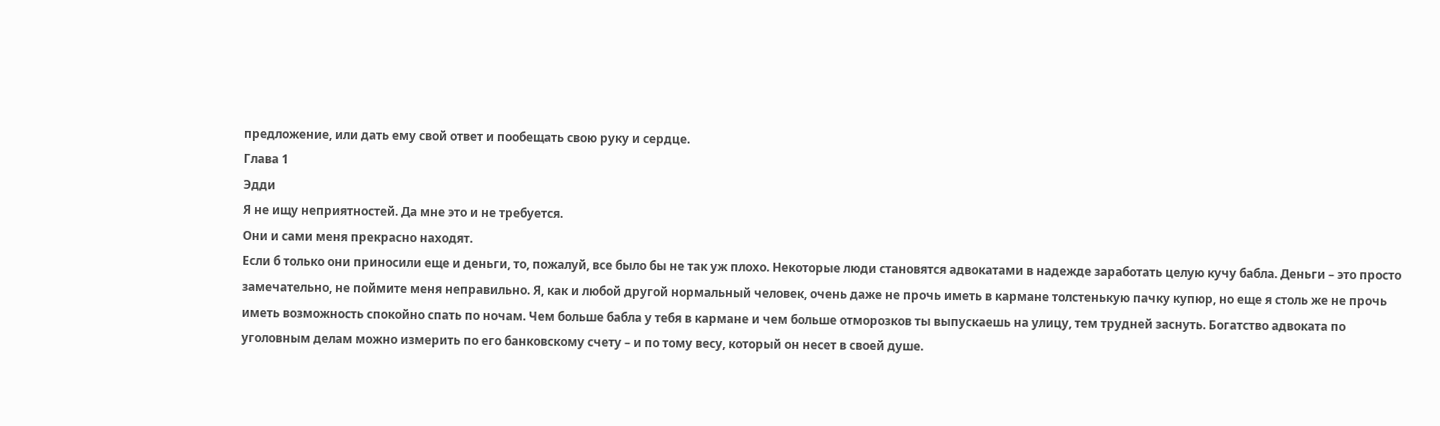предложение, или дать ему свой ответ и пообещать свою руку и сердце.
Глава 1
Эдди
Я не ищу неприятностей. Да мне это и не требуется.
Они и сами меня прекрасно находят.
Если б только они приносили еще и деньги, то, пожалуй, все было бы не так уж плохо. Некоторые люди становятся адвокатами в надежде заработать целую кучу бабла. Деньги – это просто замечательно, не поймите меня неправильно. Я, как и любой другой нормальный человек, очень даже не прочь иметь в кармане толстенькую пачку купюр, но еще я столь же не прочь иметь возможность спокойно спать по ночам. Чем больше бабла у тебя в кармане и чем больше отморозков ты выпускаешь на улицу, тем трудней заснуть. Богатство адвоката по уголовным делам можно измерить по его банковскому счету – и по тому весу, который он несет в своей душе.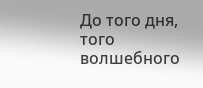До того дня, того волшебного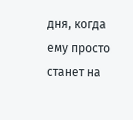дня, когда ему просто станет на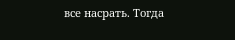все насрать. Тогда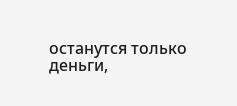останутся только деньги,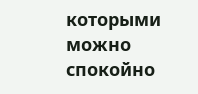которыми можно спокойно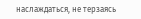наслаждаться, не терзаясь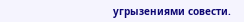угрызениями совести.